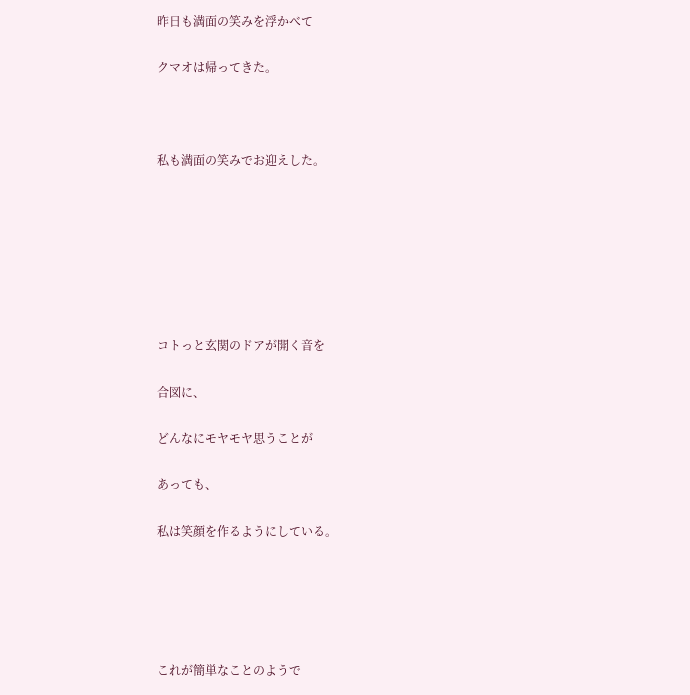昨日も満面の笑みを浮かべて

クマオは帰ってきた。



私も満面の笑みでお迎えした。







コトっと玄関のドアが開く音を

合図に、

どんなにモヤモヤ思うことが

あっても、

私は笑顔を作るようにしている。





これが簡単なことのようで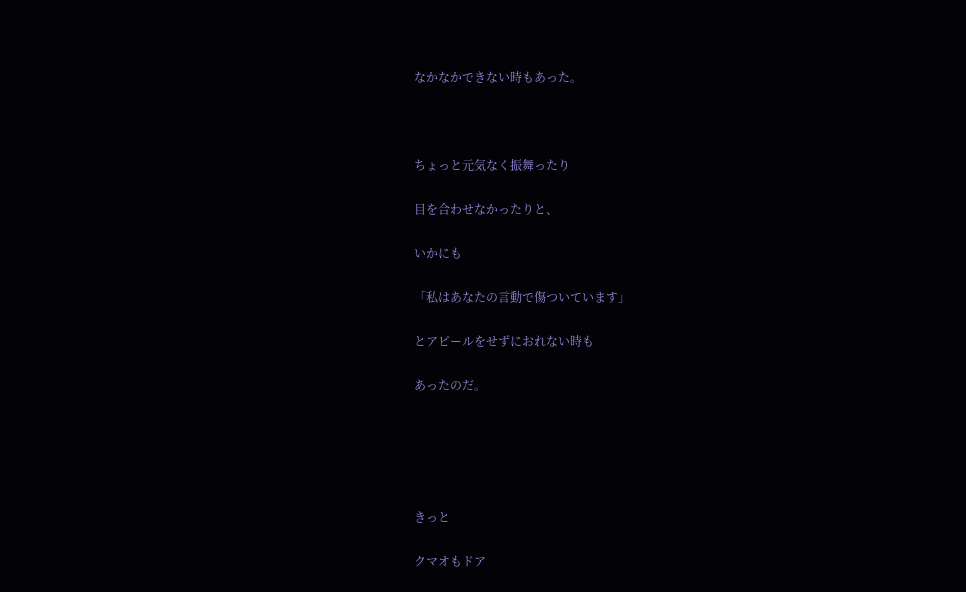なかなかできない時もあった。



ちょっと元気なく振舞ったり

目を合わせなかったりと、

いかにも

「私はあなたの言動で傷ついています」

とアピールをせずにおれない時も

あったのだ。





きっと

クマオもドア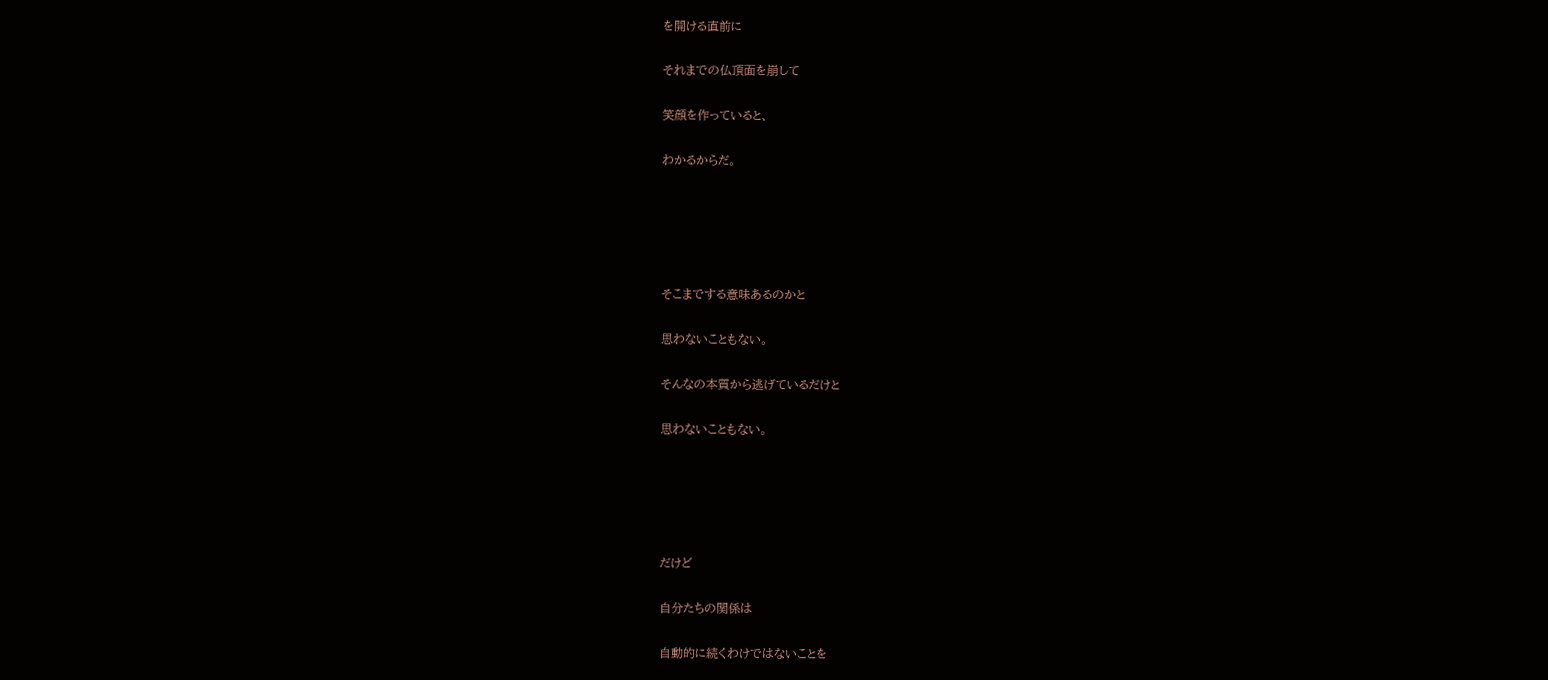を開ける直前に

それまでの仏頂面を崩して

笑顔を作っていると、

わかるからだ。





そこまでする意味あるのかと

思わないこともない。

そんなの本質から逃げているだけと

思わないこともない。





だけど

自分たちの関係は

自動的に続くわけではないことを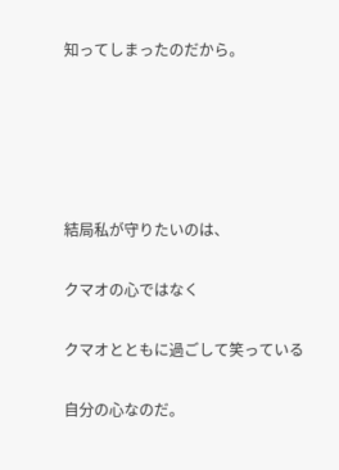知ってしまったのだから。





結局私が守りたいのは、

クマオの心ではなく

クマオとともに過ごして笑っている

自分の心なのだ。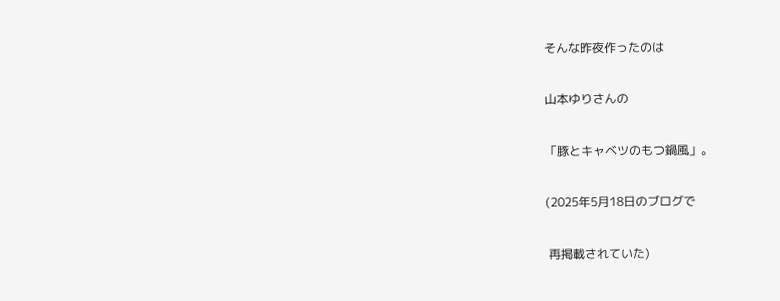そんな昨夜作ったのは

山本ゆりさんの

「豚とキャベツのもつ鍋風」。

(2025年5月18日のブログで

 再掲載されていた)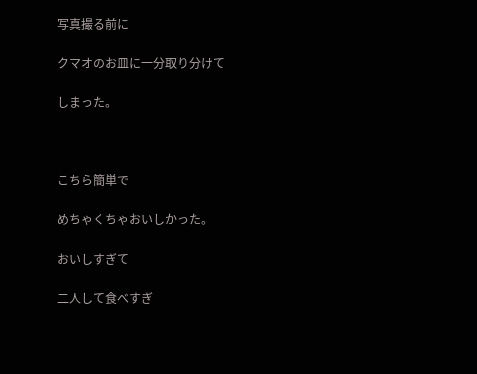写真撮る前に

クマオのお皿に一分取り分けて

しまった。



こちら簡単で

めちゃくちゃおいしかった。

おいしすぎて

二人して食べすぎ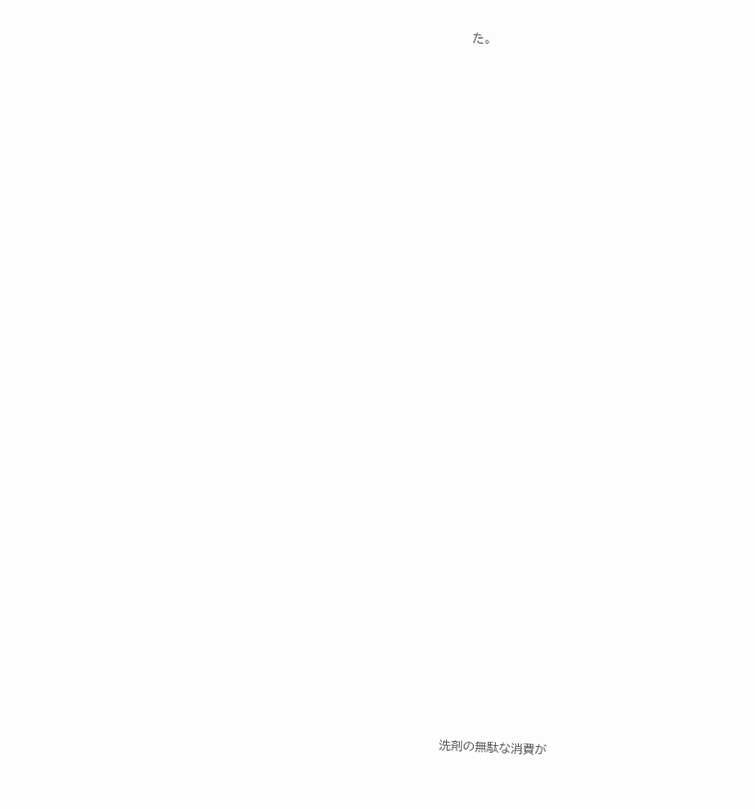た。





























洗剤の無駄な消費が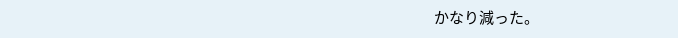かなり減った。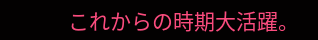これからの時期大活躍。